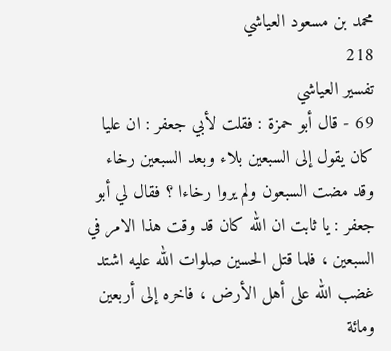محمد بن مسعود العياشي
218
تفسير العياشي
69 - قال أبو حمزة : فقلت لأبي جعفر : ان عليا كان يقول إلى السبعين بلاء وبعد السبعين رخاء وقد مضت السبعون ولم يروا رخاءا ؟ فقال لي أبو جعفر : يا ثابت ان الله كان قد وقت هذا الامر في السبعين ، فلما قتل الحسين صلوات الله عليه اشتد غضب الله على أهل الأرض ، فاخره إلى أربعين ومائة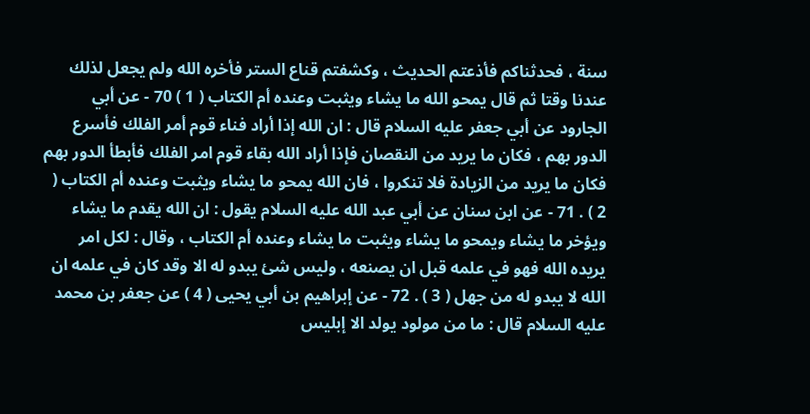سنة ، فحدثناكم فأذعتم الحديث ، وكشفتم قناع الستر فأخره الله ولم يجعل لذلك عندنا وقتا ثم قال يمحو الله ما يشاء ويثبت وعنده أم الكتاب ( 1 ) 70 - عن أبي الجارود عن أبي جعفر عليه السلام قال : ان الله إذا أراد فناء قوم أمر الفلك فأسرع الدور بهم ، فكان ما يريد من النقصان فإذا أراد الله بقاء قوم امر الفلك فأبطأ الدور بهم فكان ما يريد من الزيادة فلا تنكروا ، فان الله يمحو ما يشاء ويثبت وعنده أم الكتاب ( 2 ) . 71 - عن ابن سنان عن أبي عبد الله عليه السلام يقول : ان الله يقدم ما يشاء ويؤخر ما يشاء ويمحو ما يشاء ويثبت ما يشاء وعنده أم الكتاب ، وقال : لكل امر يريده الله فهو في علمه قبل ان يصنعه ، وليس شئ يبدو له الا وقد كان في علمه ان الله لا يبدو له من جهل ( 3 ) . 72 - عن إبراهيم بن أبي يحيى ( 4 ) عن جعفر بن محمد عليه السلام قال : ما من مولود يولد الا إبليس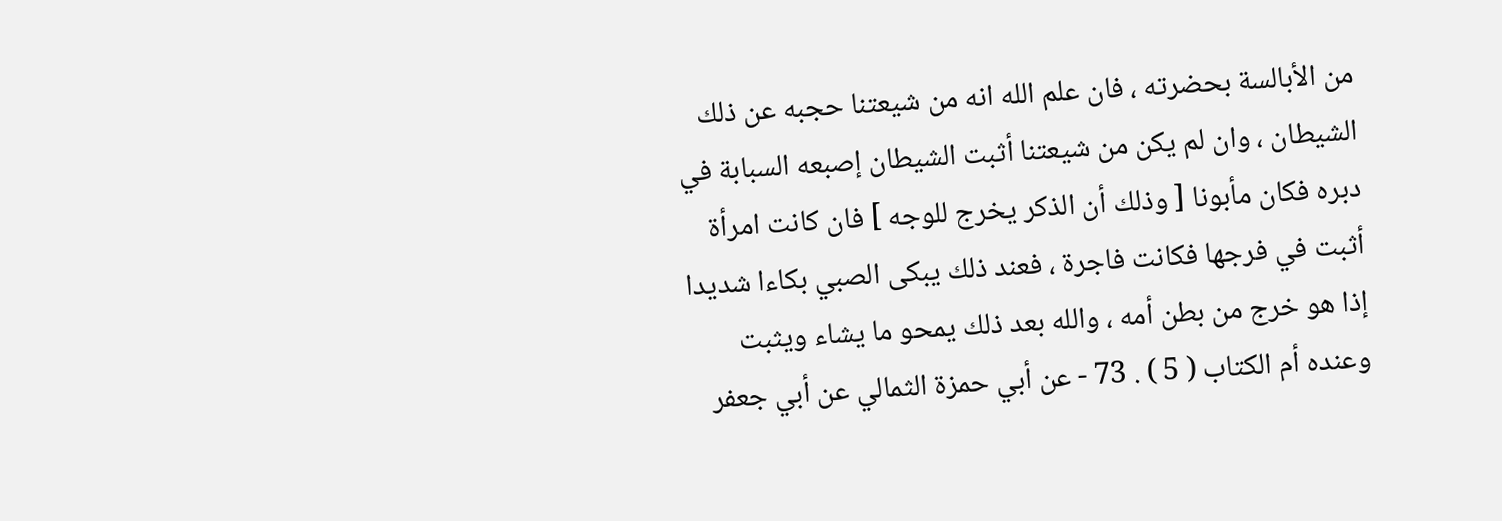من الأبالسة بحضرته ، فان علم الله انه من شيعتنا حجبه عن ذلك الشيطان ، وان لم يكن من شيعتنا أثبت الشيطان إصبعه السبابة في دبره فكان مأبونا [ وذلك أن الذكر يخرج للوجه ] فان كانت امرأة أثبت في فرجها فكانت فاجرة ، فعند ذلك يبكى الصبي بكاءا شديدا إذا هو خرج من بطن أمه ، والله بعد ذلك يمحو ما يشاء ويثبت وعنده أم الكتاب ( 5 ) . 73 - عن أبي حمزة الثمالي عن أبي جعفر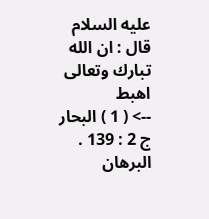عليه السلام قال : ان الله تبارك وتعالى اهبط
--> ( 1 ) البحار ج 2 : 139 . البرهان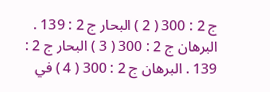ج 2 : 300 ( 2 ) البحار ج 2 : 139 . البرهان ج 2 : 300 ( 3 ) البحار ج 2 : 139 . البرهان ج 2 : 300 ( 4 ) في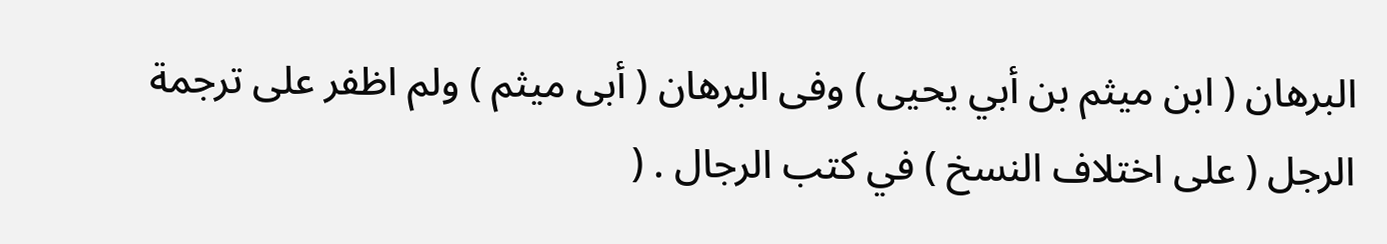البرهان ( ابن ميثم بن أبي يحيى ) وفى البرهان ( أبى ميثم ) ولم اظفر على ترجمة الرجل ( على اختلاف النسخ ) في كتب الرجال . (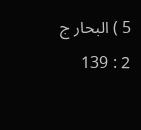5 ) البحار ج 2 : 139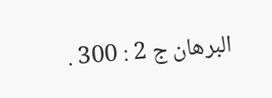البرهان ج 2 : 300 .